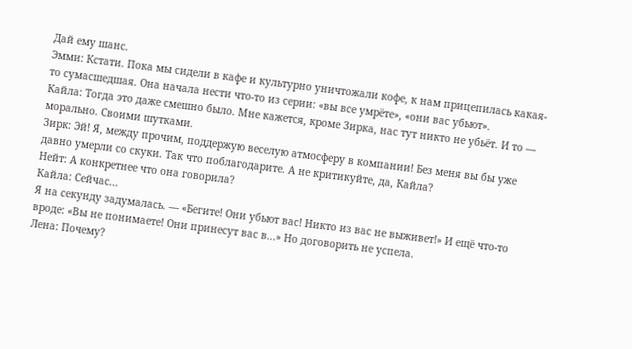Дай ему шанс.
Эмми: Кстати. Пока мы сидели в кафе и культурно уничтожали кофе, к нам прицепилась какая-то сумасшедшая. Она начала нести что-то из серии: «вы все умрёте», «они вас убьют».
Кайла: Тогда это даже смешно было. Мне кажется, кроме Зирка, нас тут никто не убьёт. И то — морально. Своими шутками.
Зирк: Эй! Я, между прочим, поддержую веселую атмосферу в компании! Без меня вы бы уже давно умерли со скуки. Так что поблагодарите. А не критикуйте, да, Кайла?
Нейт: А конкретнее что она говорила?
Кайла: Сейчас...
Я на секунду задумалась. — «Бегите! Они убьют вас! Никто из вас не выживет!» И ещё что-то вроде: «Вы не понимаете! Они принесут вас в...» Но договорить не успела.
Лена: Почему?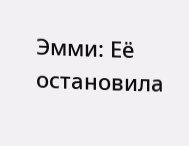Эмми: Её остановила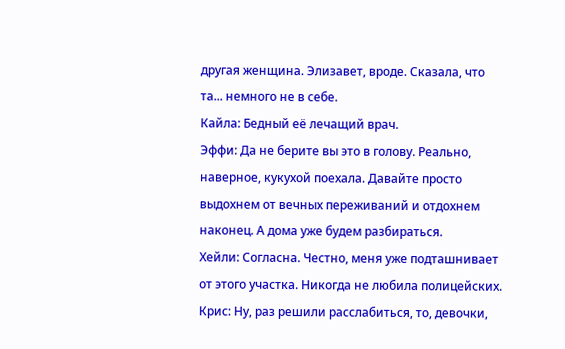другая женщина. Элизавет, вроде. Сказала, что та... немного не в себе.
Кайла: Бедный её лечащий врач.
Эффи: Да не берите вы это в голову. Реально, наверное, кукухой поехала. Давайте просто выдохнем от вечных переживаний и отдохнем наконец. А дома уже будем разбираться.
Хейли: Согласна. Честно, меня уже подташнивает от этого участка. Никогда не любила полицейских.
Крис: Ну, раз решили расслабиться, то, девочки,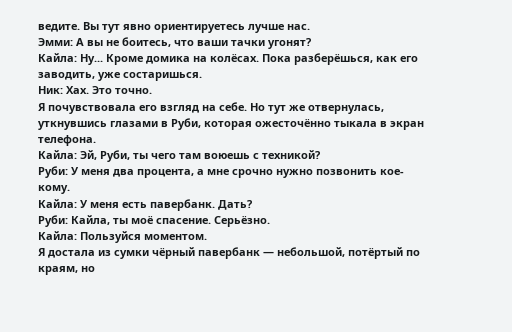ведите. Вы тут явно ориентируетесь лучше нас.
Эмми: А вы не боитесь, что ваши тачки угонят?
Кайла: Ну... Кроме домика на колёсах. Пока разберёшься, как его заводить, уже состаришься.
Ник: Хах. Это точно.
Я почувствовала его взгляд на себе. Но тут же отвернулась, уткнувшись глазами в Руби, которая ожесточённо тыкала в экран телефона.
Кайла: Эй, Руби, ты чего там воюешь с техникой?
Руби: У меня два процента, а мне срочно нужно позвонить кое-кому.
Кайла: У меня есть павербанк. Дать?
Руби: Кайла, ты моё спасение. Серьёзно.
Кайла: Пользуйся моментом.
Я достала из сумки чёрный павербанк — небольшой, потёртый по краям, но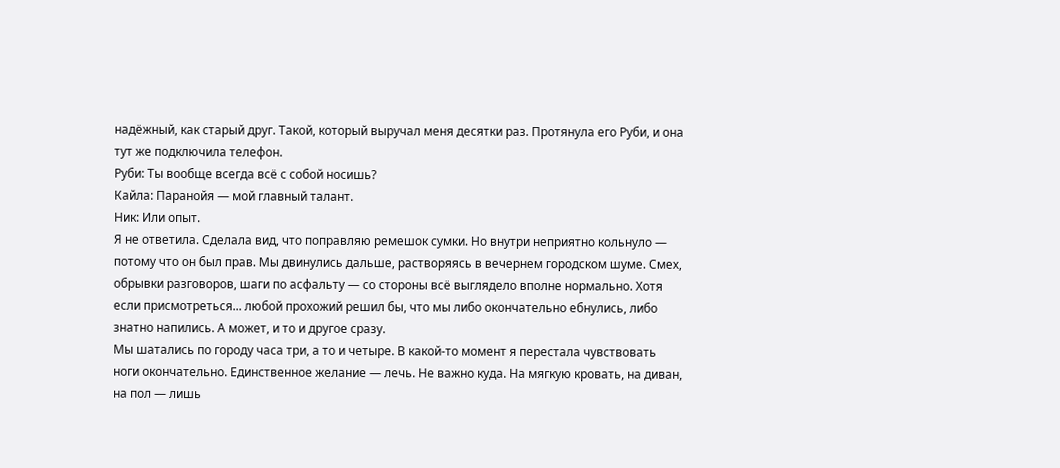надёжный, как старый друг. Такой, который выручал меня десятки раз. Протянула его Руби, и она тут же подключила телефон.
Руби: Ты вообще всегда всё с собой носишь?
Кайла: Паранойя — мой главный талант.
Ник: Или опыт.
Я не ответила. Сделала вид, что поправляю ремешок сумки. Но внутри неприятно кольнуло — потому что он был прав. Мы двинулись дальше, растворяясь в вечернем городском шуме. Смех, обрывки разговоров, шаги по асфальту — со стороны всё выглядело вполне нормально. Хотя если присмотреться... любой прохожий решил бы, что мы либо окончательно ебнулись, либо знатно напились. А может, и то и другое сразу.
Мы шатались по городу часа три, а то и четыре. В какой-то момент я перестала чувствовать ноги окончательно. Единственное желание — лечь. Не важно куда. На мягкую кровать, на диван, на пол — лишь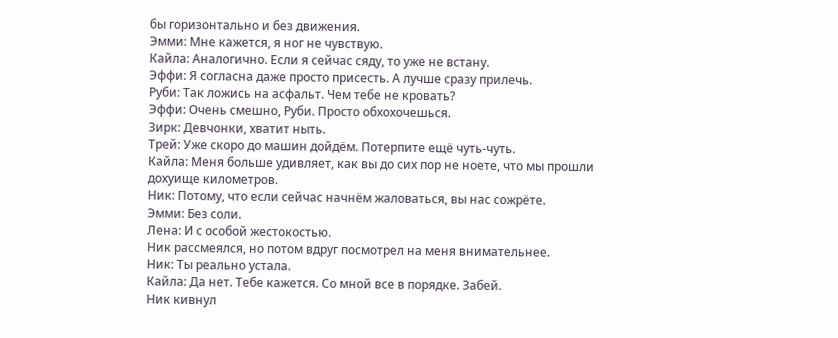бы горизонтально и без движения.
Эмми: Мне кажется, я ног не чувствую.
Кайла: Аналогично. Если я сейчас сяду, то уже не встану.
Эффи: Я согласна даже просто присесть. А лучше сразу прилечь.
Руби: Так ложись на асфальт. Чем тебе не кровать?
Эффи: Очень смешно, Руби. Просто обхохочешься.
Зирк: Девчонки, хватит ныть.
Трей: Уже скоро до машин дойдём. Потерпите ещё чуть-чуть.
Кайла: Меня больше удивляет, как вы до сих пор не ноете, что мы прошли дохуище километров.
Ник: Потому, что если сейчас начнём жаловаться, вы нас сожрёте.
Эмми: Без соли.
Лена: И с особой жестокостью.
Ник рассмеялся, но потом вдруг посмотрел на меня внимательнее.
Ник: Ты реально устала.
Кайла: Да нет. Тебе кажется. Со мной все в порядке. Забей.
Ник кивнул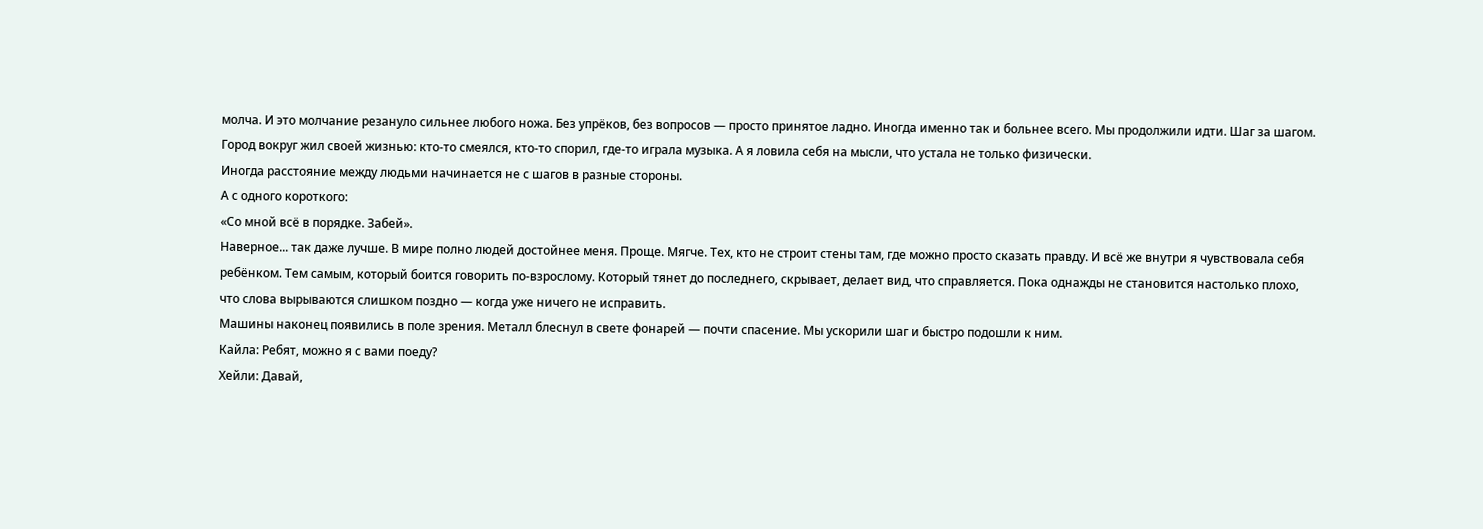молча. И это молчание резануло сильнее любого ножа. Без упрёков, без вопросов — просто принятое ладно. Иногда именно так и больнее всего. Мы продолжили идти. Шаг за шагом. Город вокруг жил своей жизнью: кто-то смеялся, кто-то спорил, где-то играла музыка. А я ловила себя на мысли, что устала не только физически.
Иногда расстояние между людьми начинается не с шагов в разные стороны.
А с одного короткого:
«Со мной всё в порядке. Забей».
Наверное... так даже лучше. В мире полно людей достойнее меня. Проще. Мягче. Тех, кто не строит стены там, где можно просто сказать правду. И всё же внутри я чувствовала себя ребёнком. Тем самым, который боится говорить по-взрослому. Который тянет до последнего, скрывает, делает вид, что справляется. Пока однажды не становится настолько плохо, что слова вырываются слишком поздно — когда уже ничего не исправить.
Машины наконец появились в поле зрения. Металл блеснул в свете фонарей — почти спасение. Мы ускорили шаг и быстро подошли к ним.
Кайла: Ребят, можно я с вами поеду?
Хейли: Давай,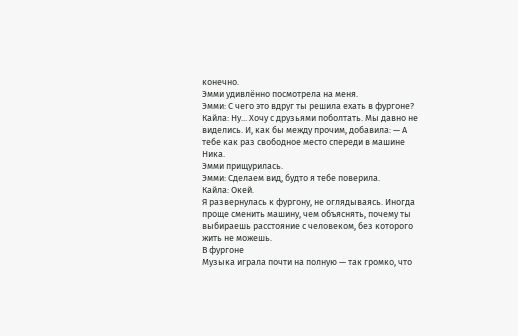конечно.
Эмми удивлённо посмотрела на меня.
Эмми: С чего это вдруг ты решила ехать в фургоне?
Кайла: Ну... Хочу с друзьями поболтать. Мы давно не виделись. И, как бы между прочим, добавила: — А тебе как раз свободное место спереди в машине Ника.
Эмми прищурилась.
Эмми: Сделаем вид, будто я тебе поверила.
Кайла: Окей.
Я развернулась к фургону, не оглядываясь. Иногда проще сменить машину, чем объяснять, почему ты выбираешь расстояние с человеком, без которого жить не можешь.
В фургоне
Музыка играла почти на полную — так громко, что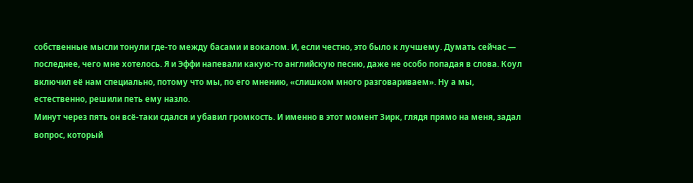собственные мысли тонули где-то между басами и вокалом. И, если честно, это было к лучшему. Думать сейчас — последнее, чего мне хотелось. Я и Эффи напевали какую-то английскую песню, даже не особо попадая в слова. Коул включил её нам специально, потому что мы, по его мнению, «слишком много разговариваем». Ну а мы, естественно, решили петь ему назло.
Минут через пять он всё-таки сдался и убавил громкость. И именно в этот момент Зирк, глядя прямо на меня, задал вопрос, который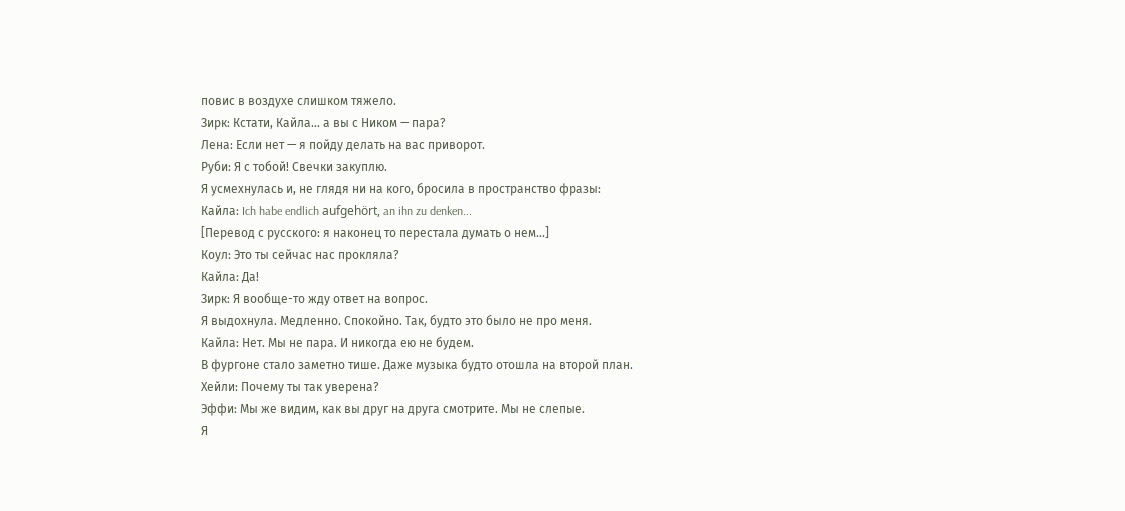повис в воздухе слишком тяжело.
Зирк: Кстати, Кайла... а вы с Ником — пара?
Лена: Если нет — я пойду делать на вас приворот.
Руби: Я с тобой! Свечки закуплю.
Я усмехнулась и, не глядя ни на кого, бросила в пространство фразы:
Кайла: Ich habe endlich aufgehört, an ihn zu denken...
[Перевод с русского: я наконец то перестала думать о нем...]
Коул: Это ты сейчас нас прокляла?
Кайла: Да!
Зирк: Я вообще-то жду ответ на вопрос.
Я выдохнула. Медленно. Спокойно. Так, будто это было не про меня.
Кайла: Нет. Мы не пара. И никогда ею не будем.
В фургоне стало заметно тише. Даже музыка будто отошла на второй план.
Хейли: Почему ты так уверена?
Эффи: Мы же видим, как вы друг на друга смотрите. Мы не слепые.
Я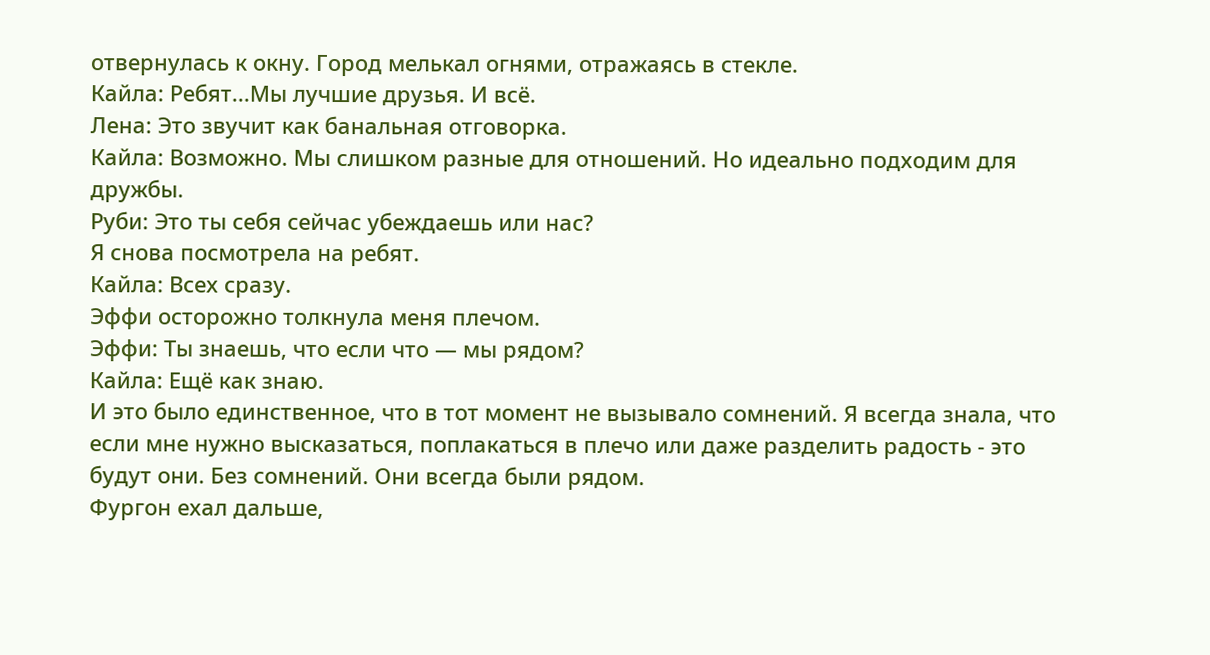отвернулась к окну. Город мелькал огнями, отражаясь в стекле.
Кайла: Ребят...Мы лучшие друзья. И всё.
Лена: Это звучит как банальная отговорка.
Кайла: Возможно. Мы слишком разные для отношений. Но идеально подходим для дружбы.
Руби: Это ты себя сейчас убеждаешь или нас?
Я снова посмотрела на ребят.
Кайла: Всех сразу.
Эффи осторожно толкнула меня плечом.
Эффи: Ты знаешь, что если что — мы рядом?
Кайла: Ещё как знаю.
И это было единственное, что в тот момент не вызывало сомнений. Я всегда знала, что если мне нужно высказаться, поплакаться в плечо или даже разделить радость - это будут они. Без сомнений. Они всегда были рядом.
Фургон ехал дальше,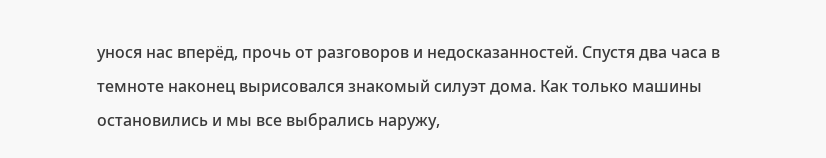унося нас вперёд, прочь от разговоров и недосказанностей. Спустя два часа в темноте наконец вырисовался знакомый силуэт дома. Как только машины остановились и мы все выбрались наружу,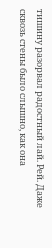тишину разорвал радостный лай. Рей. Даже сквозь стены было слышно, как она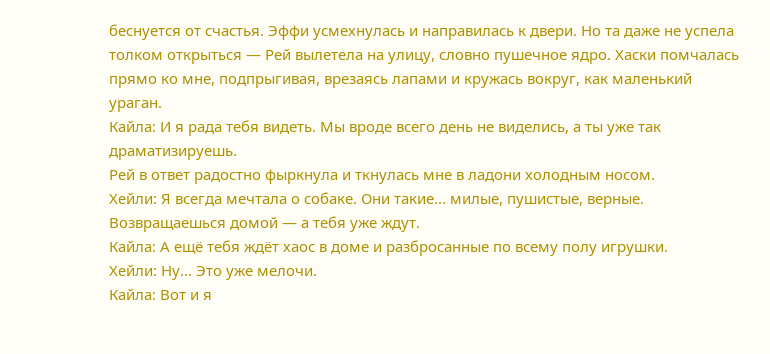беснуется от счастья. Эффи усмехнулась и направилась к двери. Но та даже не успела толком открыться — Рей вылетела на улицу, словно пушечное ядро. Хаски помчалась прямо ко мне, подпрыгивая, врезаясь лапами и кружась вокруг, как маленький ураган.
Кайла: И я рада тебя видеть. Мы вроде всего день не виделись, а ты уже так драматизируешь.
Рей в ответ радостно фыркнула и ткнулась мне в ладони холодным носом.
Хейли: Я всегда мечтала о собаке. Они такие... милые, пушистые, верные. Возвращаешься домой — а тебя уже ждут.
Кайла: А ещё тебя ждёт хаос в доме и разбросанные по всему полу игрушки.
Хейли: Ну... Это уже мелочи.
Кайла: Вот и я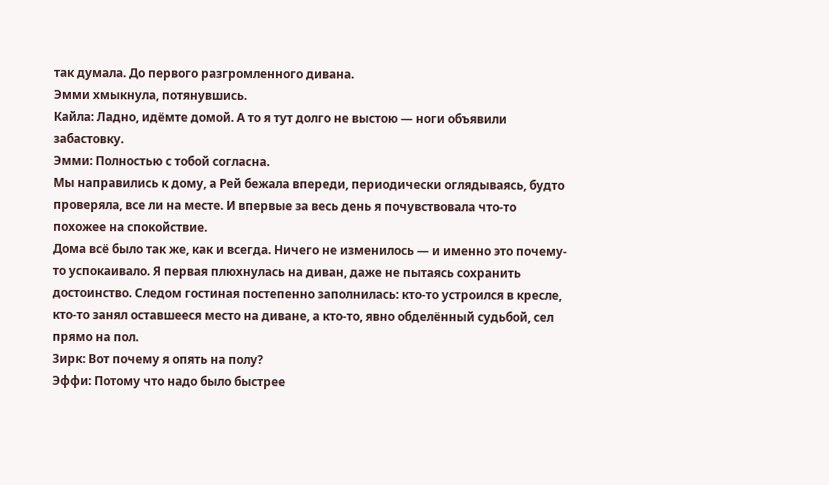так думала. До первого разгромленного дивана.
Эмми хмыкнула, потянувшись.
Кайла: Ладно, идёмте домой. А то я тут долго не выстою — ноги объявили забастовку.
Эмми: Полностью с тобой согласна.
Мы направились к дому, а Рей бежала впереди, периодически оглядываясь, будто проверяла, все ли на месте. И впервые за весь день я почувствовала что-то похожее на спокойствие.
Дома всё было так же, как и всегда. Ничего не изменилось — и именно это почему-то успокаивало. Я первая плюхнулась на диван, даже не пытаясь сохранить достоинство. Следом гостиная постепенно заполнилась: кто-то устроился в кресле, кто-то занял оставшееся место на диване, а кто-то, явно обделённый судьбой, сел прямо на пол.
Зирк: Вот почему я опять на полу?
Эффи: Потому что надо было быстрее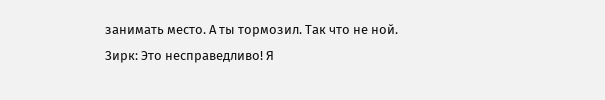занимать место. А ты тормозил. Так что не ной.
Зирк: Это несправедливо! Я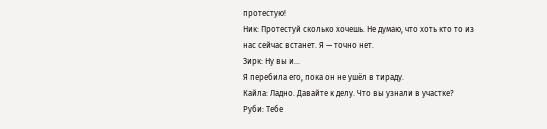протестую!
Ник: Протестуй сколько хочешь. Не думаю, что хоть кто то из нас сейчас встанет. Я — точно нет.
Зирк: Ну вы и...
Я перебила его, пока он не ушёл в тираду.
Кайла: Ладно. Давайте к делу. Что вы узнали в участке?
Руби: Тебе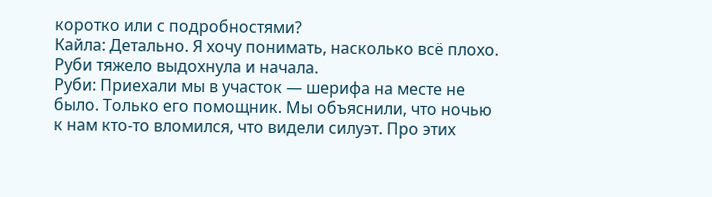коротко или с подробностями?
Кайла: Детально. Я хочу понимать, насколько всё плохо.
Руби тяжело выдохнула и начала.
Руби: Приехали мы в участок — шерифа на месте не было. Только его помощник. Мы объяснили, что ночью к нам кто-то вломился, что видели силуэт. Про этих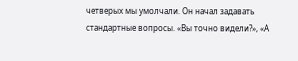четверых мы умолчали. Он начал задавать стандартные вопросы. «Вы точно видели?», «А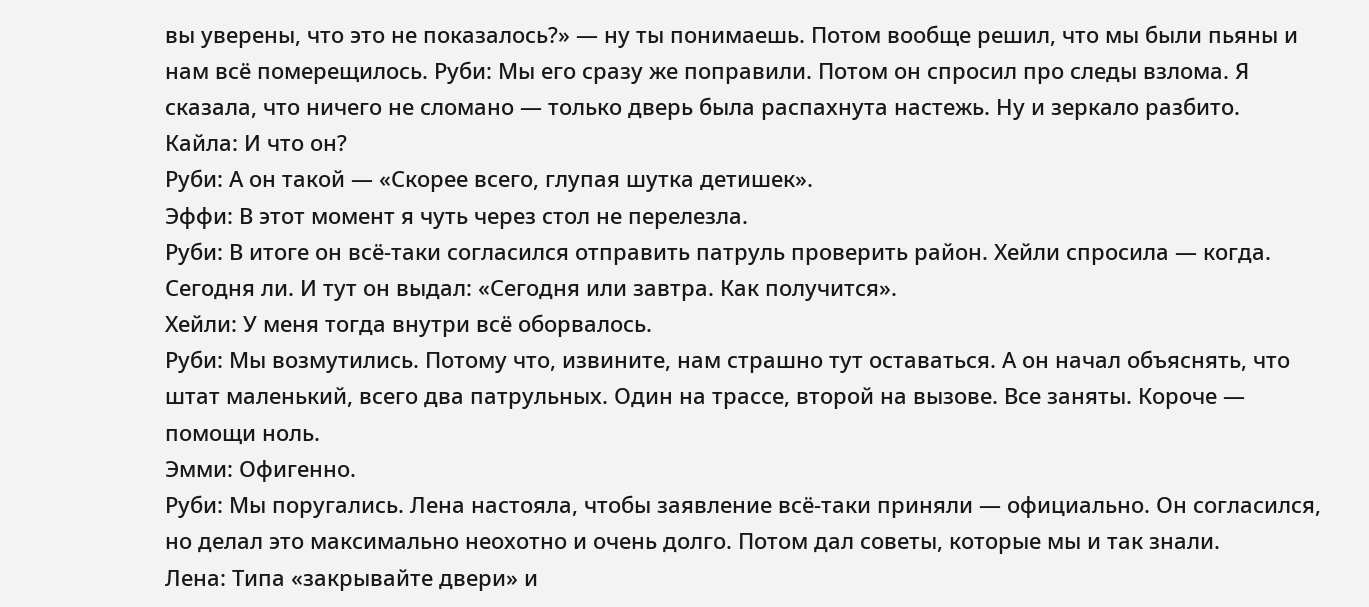вы уверены, что это не показалось?» — ну ты понимаешь. Потом вообще решил, что мы были пьяны и нам всё померещилось. Руби: Мы его сразу же поправили. Потом он спросил про следы взлома. Я сказала, что ничего не сломано — только дверь была распахнута настежь. Ну и зеркало разбито.
Кайла: И что он?
Руби: А он такой — «Скорее всего, глупая шутка детишек».
Эффи: В этот момент я чуть через стол не перелезла.
Руби: В итоге он всё-таки согласился отправить патруль проверить район. Хейли спросила — когда. Сегодня ли. И тут он выдал: «Сегодня или завтра. Как получится».
Хейли: У меня тогда внутри всё оборвалось.
Руби: Мы возмутились. Потому что, извините, нам страшно тут оставаться. А он начал объяснять, что штат маленький, всего два патрульных. Один на трассе, второй на вызове. Все заняты. Короче — помощи ноль.
Эмми: Офигенно.
Руби: Мы поругались. Лена настояла, чтобы заявление всё-таки приняли — официально. Он согласился, но делал это максимально неохотно и очень долго. Потом дал советы, которые мы и так знали.
Лена: Типа «закрывайте двери» и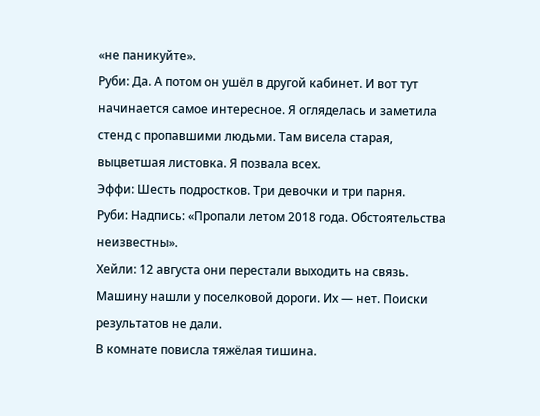«не паникуйте».
Руби: Да. А потом он ушёл в другой кабинет. И вот тут начинается самое интересное. Я огляделась и заметила стенд с пропавшими людьми. Там висела старая, выцветшая листовка. Я позвала всех.
Эффи: Шесть подростков. Три девочки и три парня.
Руби: Надпись: «Пропали летом 2018 года. Обстоятельства неизвестны».
Хейли: 12 августа они перестали выходить на связь. Машину нашли у поселковой дороги. Их — нет. Поиски результатов не дали.
В комнате повисла тяжёлая тишина.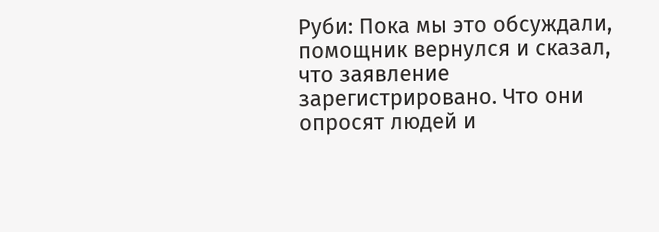Руби: Пока мы это обсуждали, помощник вернулся и сказал, что заявление зарегистрировано. Что они опросят людей и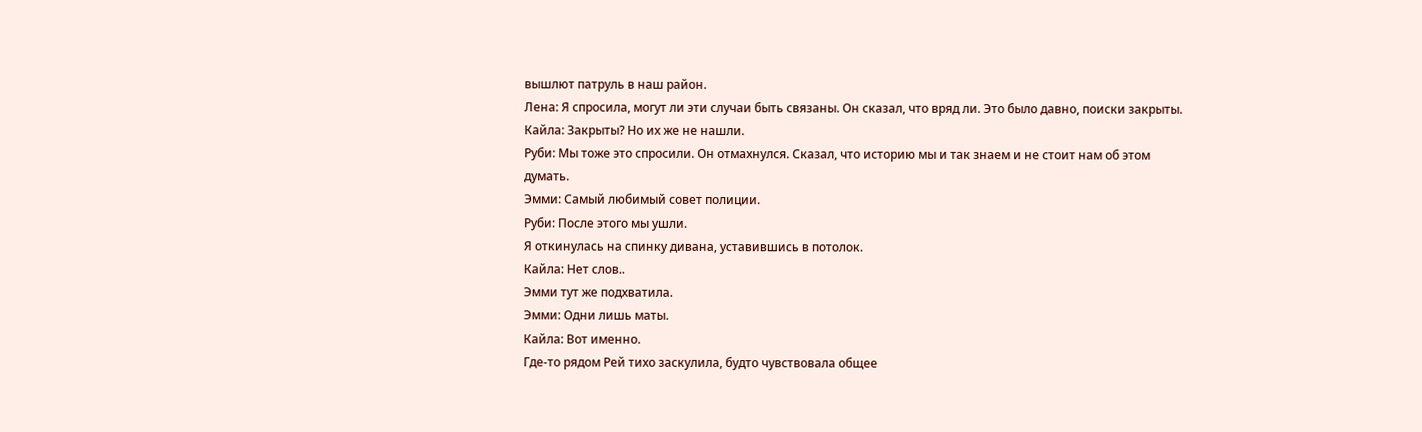вышлют патруль в наш район.
Лена: Я спросила, могут ли эти случаи быть связаны. Он сказал, что вряд ли. Это было давно, поиски закрыты.
Кайла: Закрыты? Но их же не нашли.
Руби: Мы тоже это спросили. Он отмахнулся. Сказал, что историю мы и так знаем и не стоит нам об этом думать.
Эмми: Самый любимый совет полиции.
Руби: После этого мы ушли.
Я откинулась на спинку дивана, уставившись в потолок.
Кайла: Нет слов..
Эмми тут же подхватила.
Эмми: Одни лишь маты.
Кайла: Вот именно.
Где-то рядом Рей тихо заскулила, будто чувствовала общее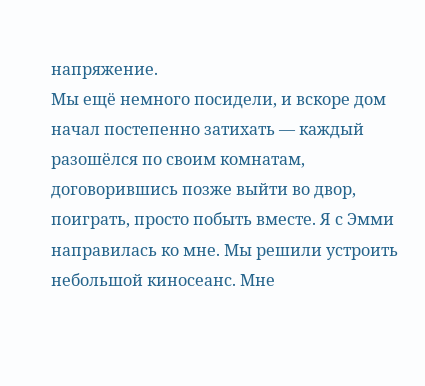напряжение.
Мы ещё немного посидели, и вскоре дом начал постепенно затихать — каждый разошёлся по своим комнатам, договорившись позже выйти во двор, поиграть, просто побыть вместе. Я с Эмми направилась ко мне. Мы решили устроить небольшой киносеанс. Мне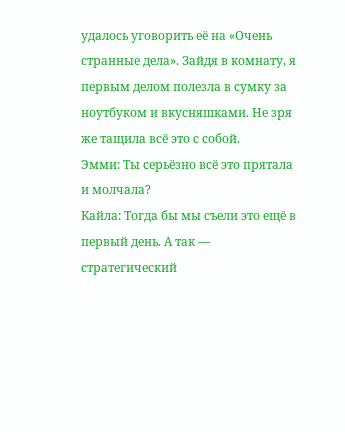удалось уговорить её на «Очень странные дела». Зайдя в комнату, я первым делом полезла в сумку за ноутбуком и вкусняшками. Не зря же тащила всё это с собой.
Эмми: Ты серьёзно всё это прятала и молчала?
Кайла: Тогда бы мы съели это ещё в первый день. А так — стратегический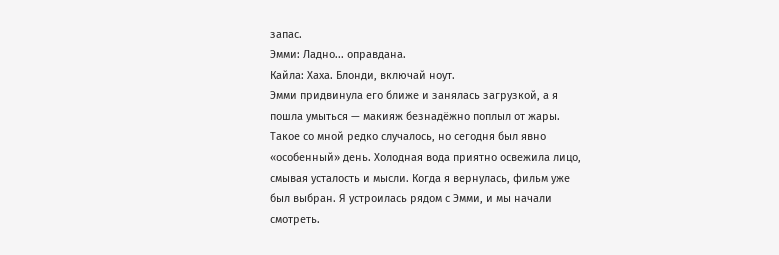запас.
Эмми: Ладно... оправдана.
Кайла: Хаха. Блонди, включай ноут.
Эмми придвинула его ближе и занялась загрузкой, а я пошла умыться — макияж безнадёжно поплыл от жары. Такое со мной редко случалось, но сегодня был явно «особенный» день. Холодная вода приятно освежила лицо, смывая усталость и мысли. Когда я вернулась, фильм уже был выбран. Я устроилась рядом с Эмми, и мы начали смотреть.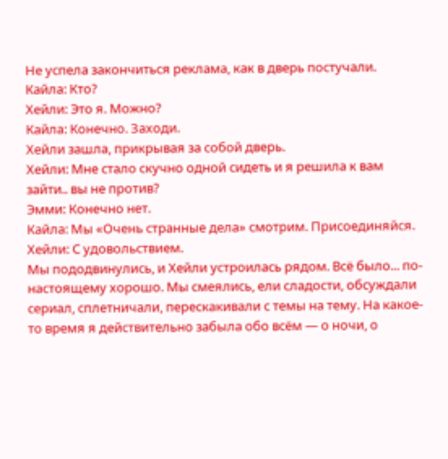Не успела закончиться реклама, как в дверь постучали.
Кайла: Кто?
Хейли: Это я. Можно?
Кайла: Конечно. Заходи.
Хейли зашла, прикрывая за собой дверь.
Хейли: Мне стало скучно одной сидеть и я решила к вам зайти.. вы не против?
Эмми: Конечно нет.
Кайла: Мы «Очень странные дела» смотрим. Присоединяйся.
Хейли: С удовольствием.
Мы пододвинулись, и Хейли устроилась рядом. Всё было... по-настоящему хорошо. Мы смеялись, ели сладости, обсуждали сериал, сплетничали, перескакивали с темы на тему. На какое-то время я действительно забыла обо всём — о ночи, о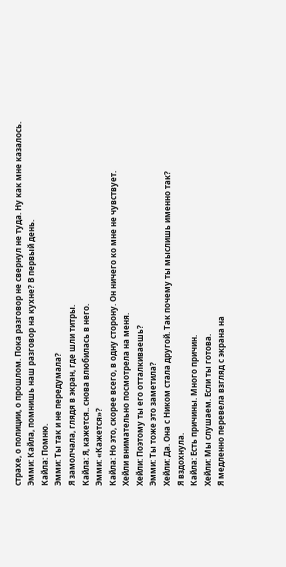страхе, о полиции, о прошлом. Пока разговор не свернул не туда. Ну как мне казалось.
Эмми: Кайла, помнишь наш разговор на кухне? В первый день.
Кайла: Помню.
Эмми: Ты так и не передумала?
Я замолчала, глядя в экран, где шли титры.
Кайла: Я, кажется.. снова влюбилась в него.
Эмми: «Кажется»?
Кайла: Но это, скорее всего, в одну сторону. Он ничего ко мне не чувствует.
Хейли внимательно посмотрела на меня.
Хейли: Поэтому ты его отталкиваешь?
Эмми: Ты тоже это заметила?
Хейли: Да. Она с Ником стала другой. Так почему ты мыслишь именно так?
Я вздохнула.
Кайла: Есть причины. Много причин.
Хейли: Мы слушаем. Если ты готова.
Я медленно перевела взгляд с экрана на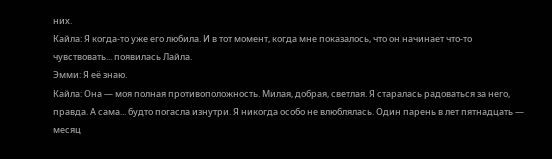них.
Кайла: Я когда-то уже его любила. И в тот момент, когда мне показалось, что он начинает что-то чувствовать... появилась Лайла.
Эмми: Я её знаю.
Кайла: Она — моя полная противоположность. Милая, добрая, светлая. Я старалась радоваться за него, правда. А сама... будто погасла изнутри. Я никогда особо не влюблялась. Один парень в лет пятнадцать — месяц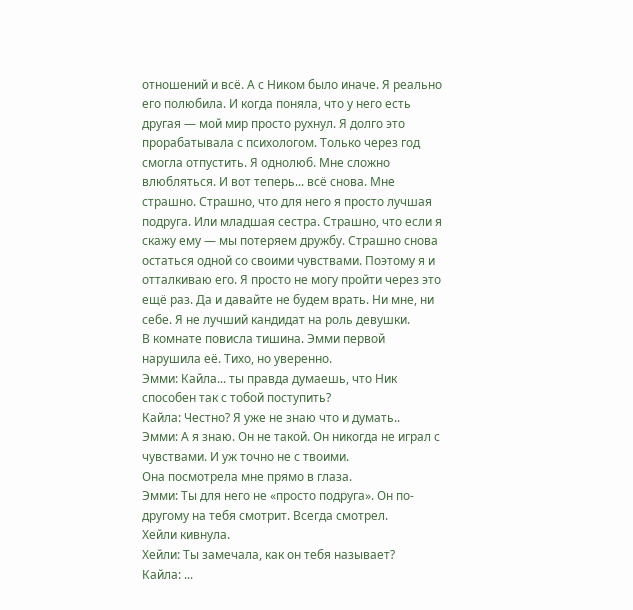отношений и всё. А с Ником было иначе. Я реально его полюбила. И когда поняла, что у него есть другая — мой мир просто рухнул. Я долго это прорабатывала с психологом. Только через год смогла отпустить. Я однолюб. Мне сложно влюбляться. И вот теперь... всё снова. Мне страшно. Страшно, что для него я просто лучшая подруга. Или младшая сестра. Страшно, что если я скажу ему — мы потеряем дружбу. Страшно снова остаться одной со своими чувствами. Поэтому я и отталкиваю его. Я просто не могу пройти через это ещё раз. Да и давайте не будем врать. Ни мне, ни себе. Я не лучший кандидат на роль девушки.
В комнате повисла тишина. Эмми первой нарушила её. Тихо, но уверенно.
Эмми: Кайла... ты правда думаешь, что Ник способен так с тобой поступить?
Кайла: Честно? Я уже не знаю что и думать..
Эмми: А я знаю. Он не такой. Он никогда не играл с чувствами. И уж точно не с твоими.
Она посмотрела мне прямо в глаза.
Эмми: Ты для него не «просто подруга». Он по-другому на тебя смотрит. Всегда смотрел.
Хейли кивнула.
Хейли: Ты замечала, как он тебя называет?
Кайла: ...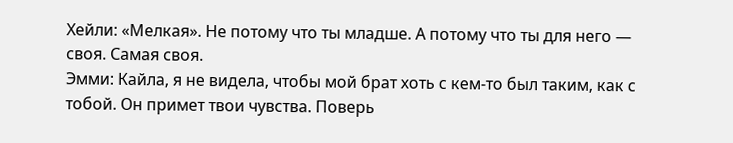Хейли: «Мелкая». Не потому что ты младше. А потому что ты для него — своя. Самая своя.
Эмми: Кайла, я не видела, чтобы мой брат хоть с кем-то был таким, как с тобой. Он примет твои чувства. Поверь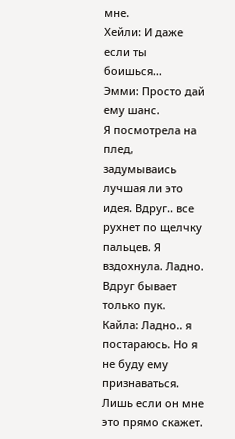мне.
Хейли: И даже если ты боишься...
Эмми: Просто дай ему шанс.
Я посмотрела на плед, задумываись лучшая ли это идея. Вдруг.. все рухнет по щелчку пальцев. Я вздохнула. Ладно. Вдруг бывает только пук.
Кайла: Ладно.. я постараюсь. Но я не буду ему признаваться. Лишь если он мне это прямо скажет.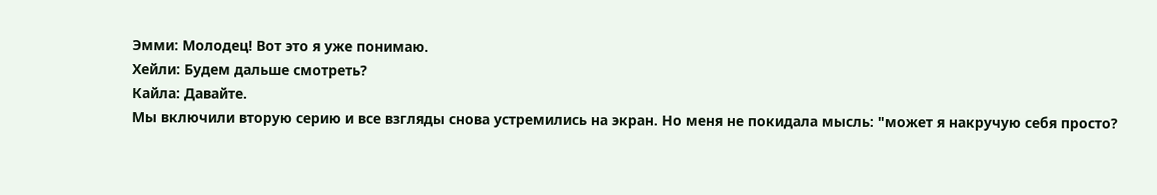Эмми: Молодец! Вот это я уже понимаю.
Хейли: Будем дальше смотреть?
Кайла: Давайте.
Мы включили вторую серию и все взгляды снова устремились на экран. Но меня не покидала мысль: "может я накручую себя просто?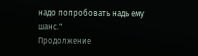надо попробовать надь ему шанс."
Продолжение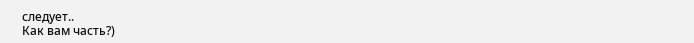следует..
Как вам часть?)